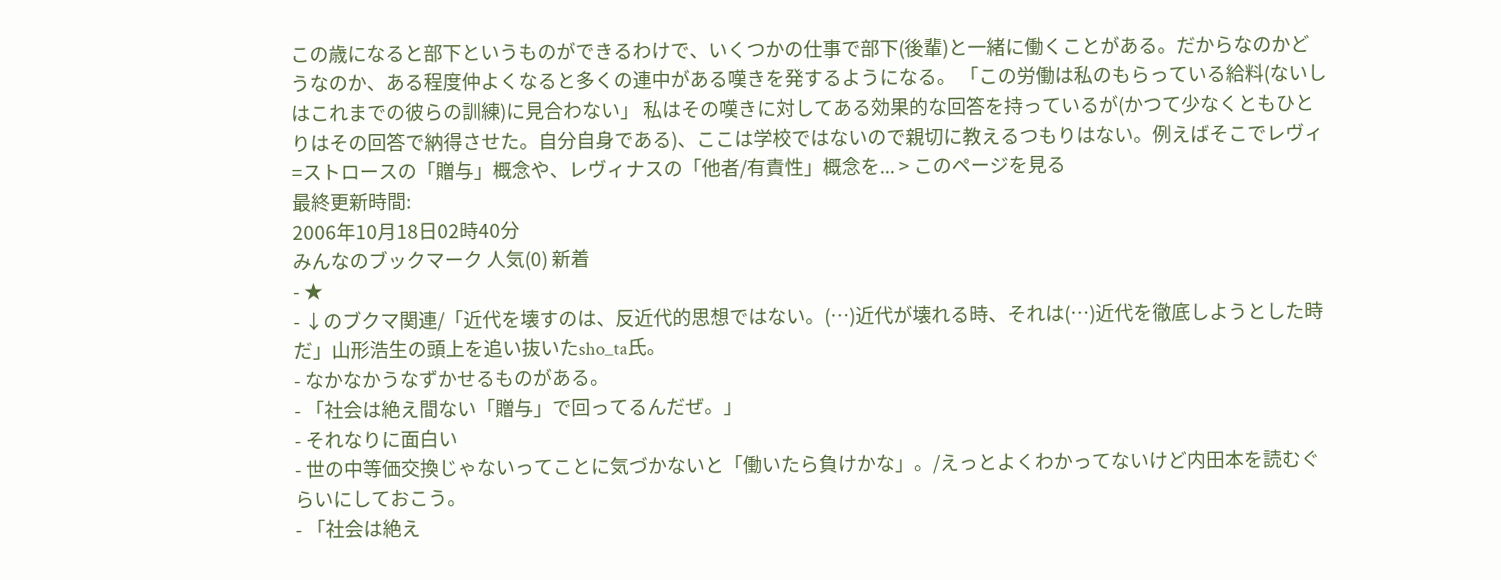この歳になると部下というものができるわけで、いくつかの仕事で部下(後輩)と一緒に働くことがある。だからなのかどうなのか、ある程度仲よくなると多くの連中がある嘆きを発するようになる。 「この労働は私のもらっている給料(ないしはこれまでの彼らの訓練)に見合わない」 私はその嘆きに対してある効果的な回答を持っているが(かつて少なくともひとりはその回答で納得させた。自分自身である)、ここは学校ではないので親切に教えるつもりはない。例えばそこでレヴィ=ストロースの「贈与」概念や、レヴィナスの「他者/有責性」概念を... > このページを見る
最終更新時間:
2006年10月18日02時40分
みんなのブックマーク 人気(0) 新着
- ★
- ↓のブクマ関連/「近代を壊すのは、反近代的思想ではない。(…)近代が壊れる時、それは(…)近代を徹底しようとした時だ」山形浩生の頭上を追い抜いたsho_ta氏。
- なかなかうなずかせるものがある。
- 「社会は絶え間ない「贈与」で回ってるんだぜ。」
- それなりに面白い
- 世の中等価交換じゃないってことに気づかないと「働いたら負けかな」。/えっとよくわかってないけど内田本を読むぐらいにしておこう。
- 「社会は絶え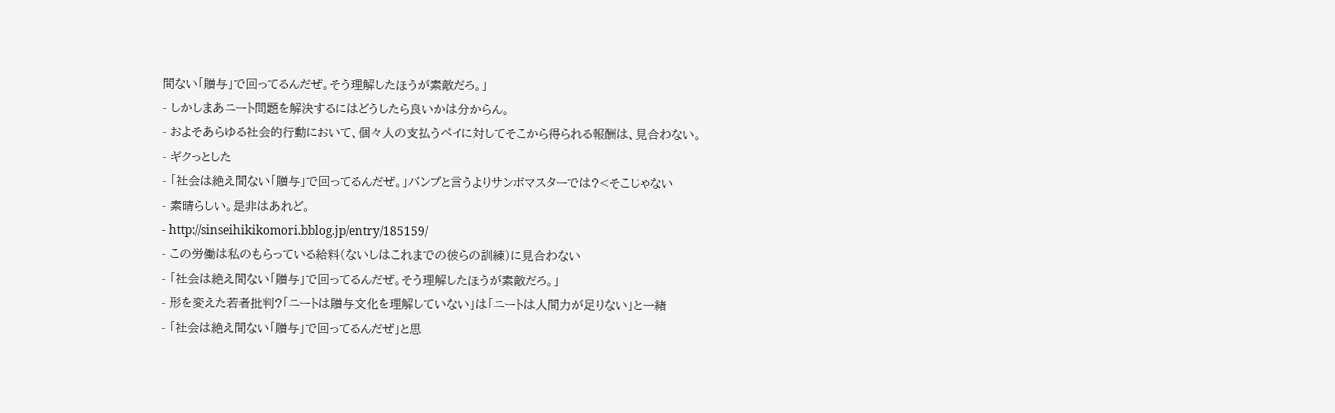間ない「贈与」で回ってるんだぜ。そう理解したほうが素敵だろ。」
- しかしまあニート問題を解決するにはどうしたら良いかは分からん。
- およそあらゆる社会的行動において、個々人の支払うペイに対してそこから得られる報酬は、見合わない。
- ギクっとした
- 「社会は絶え間ない「贈与」で回ってるんだぜ。」バンプと言うよりサンボマスターでは?<そこじゃない
- 素晴らしい。是非はあれど。
- http://sinseihikikomori.bblog.jp/entry/185159/
- この労働は私のもらっている給料(ないしはこれまでの彼らの訓練)に見合わない
- 「社会は絶え間ない「贈与」で回ってるんだぜ。そう理解したほうが素敵だろ。」
- 形を変えた若者批判?「ニートは贈与文化を理解していない」は「ニートは人間力が足りない」と一緒
- 「社会は絶え間ない「贈与」で回ってるんだぜ」と思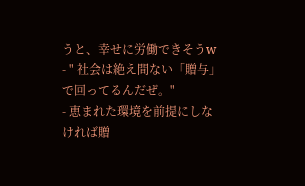うと、幸せに労働できそうw
- " 社会は絶え間ない「贈与」で回ってるんだぜ。"
- 恵まれた環境を前提にしなければ贈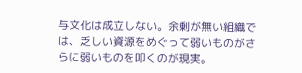与文化は成立しない。余剰が無い組織では、乏しい資源をめぐって弱いものがさらに弱いものを叩くのが現実。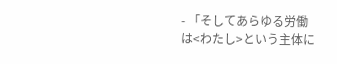- 「そしてあらゆる労働は<わたし>という主体に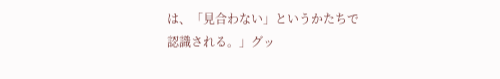は、「見合わない」というかたちで認識される。」グッ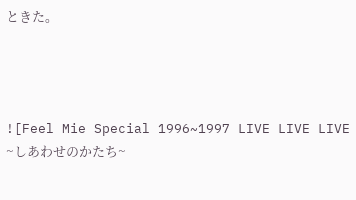ときた。




![Feel Mie Special 1996~1997 LIVE LIVE LIVE ~しあわせのかたち~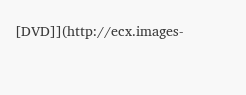[DVD]](http://ecx.images-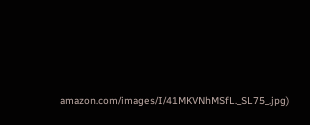amazon.com/images/I/41MKVNhMSfL._SL75_.jpg)